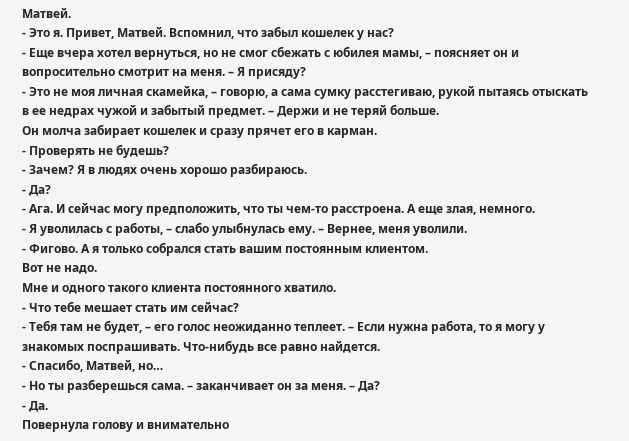Матвей.
- Это я. Привет, Матвей. Вспомнил, что забыл кошелек у нас?
- Еще вчера хотел вернуться, но не смог сбежать с юбилея мамы, – поясняет он и вопросительно смотрит на меня. – Я присяду?
- Это не моя личная скамейка, – говорю, а сама сумку расстегиваю, рукой пытаясь отыскать в ее недрах чужой и забытый предмет. – Держи и не теряй больше.
Он молча забирает кошелек и сразу прячет его в карман.
- Проверять не будешь?
- Зачем? Я в людях очень хорошо разбираюсь.
- Да?
- Ага. И сейчас могу предположить, что ты чем-то расстроена. А еще злая, немного.
- Я уволилась с работы, – слабо улыбнулась ему. – Вернее, меня уволили.
- Фигово. А я только собрался стать вашим постоянным клиентом.
Вот не надо.
Мне и одного такого клиента постоянного хватило.
- Что тебе мешает стать им сейчас?
- Тебя там не будет, – его голос неожиданно теплеет. – Если нужна работа, то я могу у знакомых поспрашивать. Что-нибудь все равно найдется.
- Спасибо, Матвей, но…
- Но ты разберешься сама. – заканчивает он за меня. – Да?
- Да.
Повернула голову и внимательно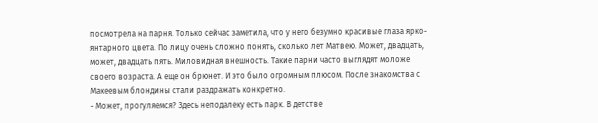посмотрела на парня. Только сейчас заметила, что у него безумно красивые глаза ярко-янтарного цвета. По лицу очень сложно понять, сколько лет Матвею. Может, двадцать, может, двадцать пять. Миловидная внешность. Такие парни часто выглядят моложе своего возраста. А еще он брюнет. И это было огромным плюсом. После знакомства с Макеевым блондины стали раздражать конкретно.
- Может, прогуляемся? Здесь неподалеку есть парк. В детстве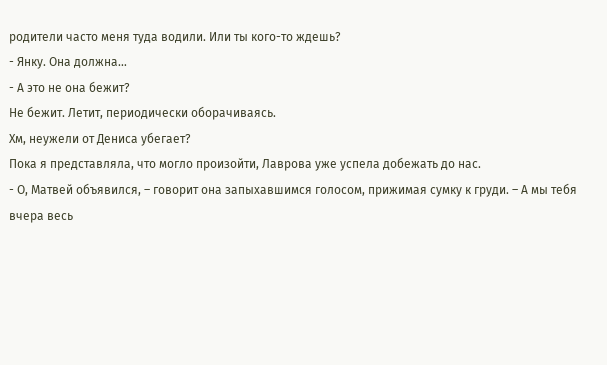родители часто меня туда водили. Или ты кого-то ждешь?
- Янку. Она должна…
- А это не она бежит?
Не бежит. Летит, периодически оборачиваясь.
Хм, неужели от Дениса убегает?
Пока я представляла, что могло произойти, Лаврова уже успела добежать до нас.
- О, Матвей объявился, – говорит она запыхавшимся голосом, прижимая сумку к груди. – А мы тебя вчера весь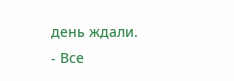день ждали.
- Все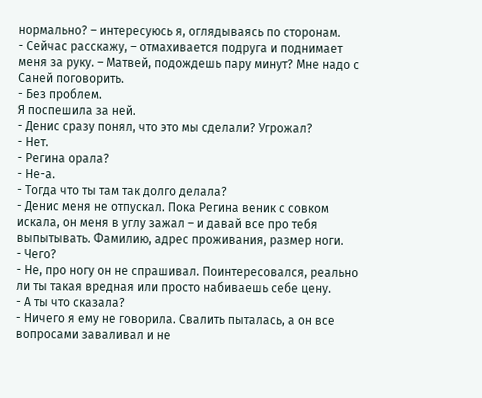нормально? – интересуюсь я, оглядываясь по сторонам.
- Сейчас расскажу, – отмахивается подруга и поднимает меня за руку. – Матвей, подождешь пару минут? Мне надо с Саней поговорить.
- Без проблем.
Я поспешила за ней.
- Денис сразу понял, что это мы сделали? Угрожал?
- Нет.
- Регина орала?
- Не-а.
- Тогда что ты там так долго делала?
- Денис меня не отпускал. Пока Регина веник с совком искала, он меня в углу зажал – и давай все про тебя выпытывать. Фамилию, адрес проживания, размер ноги.
- Чего?
- Не, про ногу он не спрашивал. Поинтересовался, реально ли ты такая вредная или просто набиваешь себе цену.
- А ты что сказала?
- Ничего я ему не говорила. Свалить пыталась, а он все вопросами заваливал и не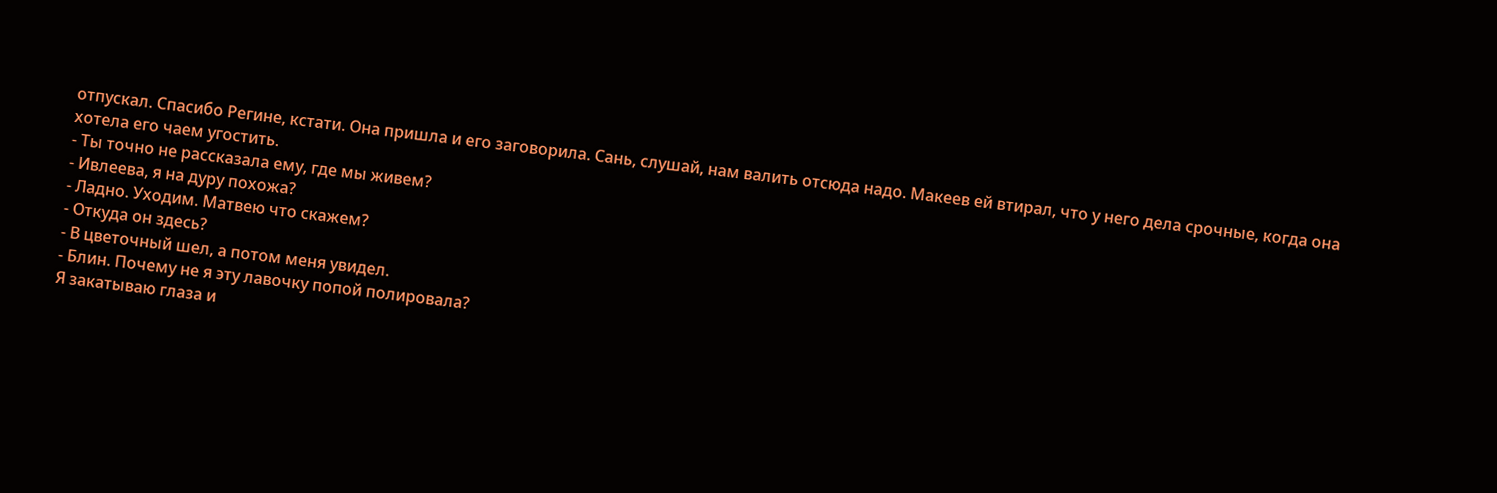отпускал. Спасибо Регине, кстати. Она пришла и его заговорила. Сань, слушай, нам валить отсюда надо. Макеев ей втирал, что у него дела срочные, когда она хотела его чаем угостить.
- Ты точно не рассказала ему, где мы живем?
- Ивлеева, я на дуру похожа?
- Ладно. Уходим. Матвею что скажем?
- Откуда он здесь?
- В цветочный шел, а потом меня увидел.
- Блин. Почему не я эту лавочку попой полировала?
Я закатываю глаза и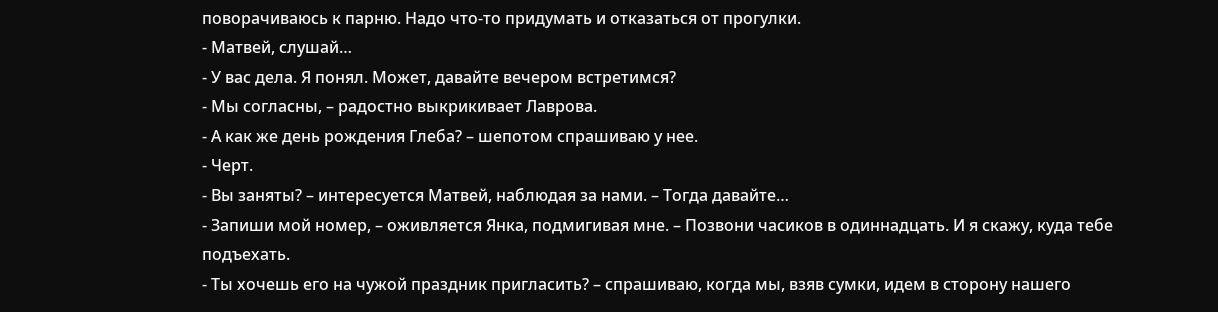поворачиваюсь к парню. Надо что-то придумать и отказаться от прогулки.
- Матвей, слушай…
- У вас дела. Я понял. Может, давайте вечером встретимся?
- Мы согласны, – радостно выкрикивает Лаврова.
- А как же день рождения Глеба? – шепотом спрашиваю у нее.
- Черт.
- Вы заняты? – интересуется Матвей, наблюдая за нами. – Тогда давайте…
- Запиши мой номер, – оживляется Янка, подмигивая мне. – Позвони часиков в одиннадцать. И я скажу, куда тебе подъехать.
- Ты хочешь его на чужой праздник пригласить? – спрашиваю, когда мы, взяв сумки, идем в сторону нашего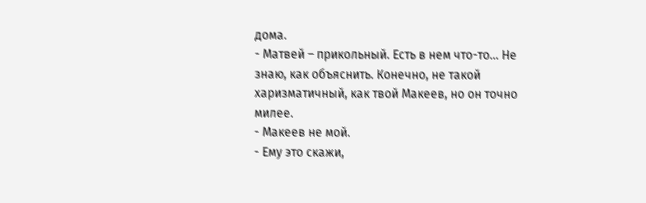дома.
- Матвей – прикольный. Есть в нем что-то… Не знаю, как объяснить. Конечно, не такой харизматичный, как твой Макеев, но он точно милее.
- Макеев не мой.
- Ему это скажи,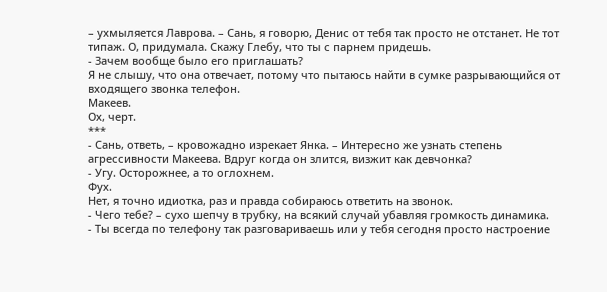– ухмыляется Лаврова. – Сань, я говорю, Денис от тебя так просто не отстанет. Не тот типаж. О, придумала. Скажу Глебу, что ты с парнем придешь.
- Зачем вообще было его приглашать?
Я не слышу, что она отвечает, потому что пытаюсь найти в сумке разрывающийся от входящего звонка телефон.
Макеев.
Ох, черт.
***
- Сань, ответь, – кровожадно изрекает Янка. – Интересно же узнать степень агрессивности Макеева. Вдруг когда он злится, визжит как девчонка?
- Угу. Осторожнее, а то оглохнем.
Фух.
Нет, я точно идиотка, раз и правда собираюсь ответить на звонок.
- Чего тебе? – сухо шепчу в трубку, на всякий случай убавляя громкость динамика.
- Ты всегда по телефону так разговариваешь или у тебя сегодня просто настроение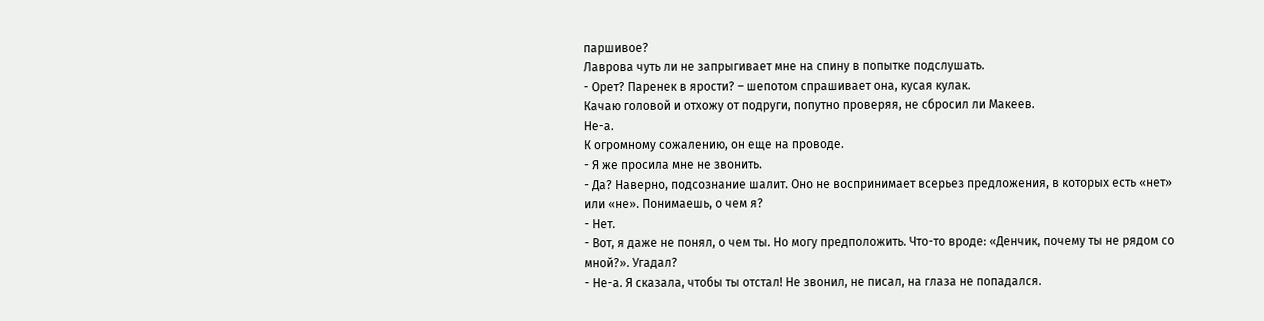паршивое?
Лаврова чуть ли не запрыгивает мне на спину в попытке подслушать.
- Орет? Паренек в ярости? – шепотом спрашивает она, кусая кулак.
Качаю головой и отхожу от подруги, попутно проверяя, не сбросил ли Макеев.
Не-а.
К огромному сожалению, он еще на проводе.
- Я же просила мне не звонить.
- Да? Наверно, подсознание шалит. Оно не воспринимает всерьез предложения, в которых есть «нет» или «не». Понимаешь, о чем я?
- Нет.
- Вот, я даже не понял, о чем ты. Но могу предположить. Что-то вроде: «Денчик, почему ты не рядом со мной?». Угадал?
- Не-а. Я сказала, чтобы ты отстал! Не звонил, не писал, на глаза не попадался.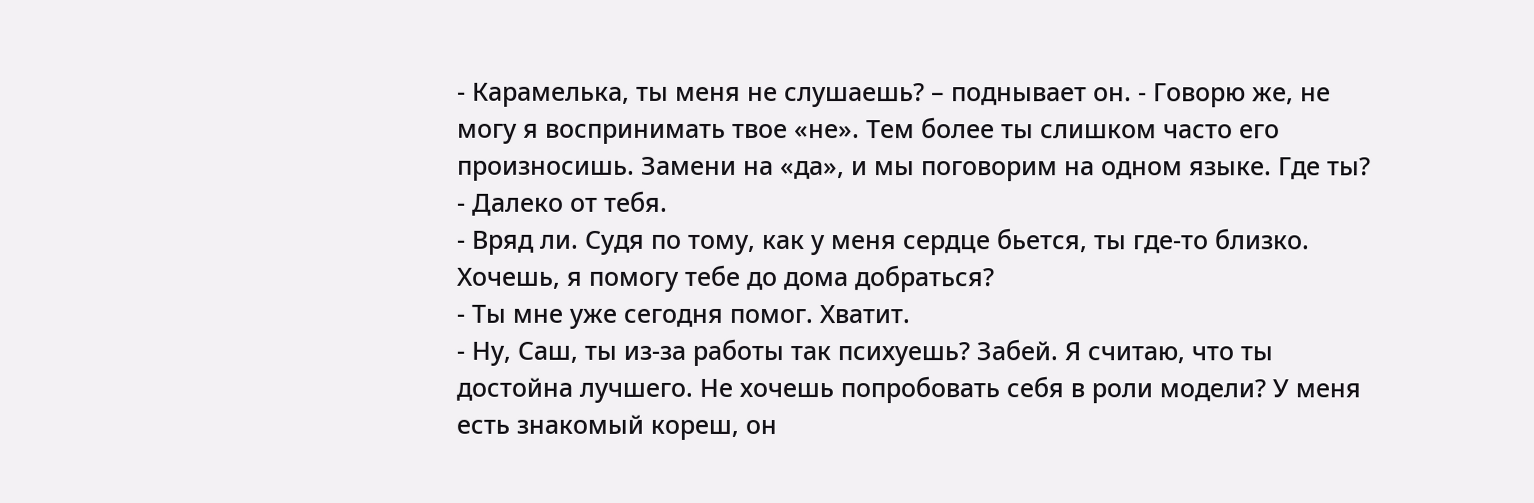- Карамелька, ты меня не слушаешь? – поднывает он. - Говорю же, не могу я воспринимать твое «не». Тем более ты слишком часто его произносишь. Замени на «да», и мы поговорим на одном языке. Где ты?
- Далеко от тебя.
- Вряд ли. Судя по тому, как у меня сердце бьется, ты где-то близко. Хочешь, я помогу тебе до дома добраться?
- Ты мне уже сегодня помог. Хватит.
- Ну, Саш, ты из-за работы так психуешь? Забей. Я считаю, что ты достойна лучшего. Не хочешь попробовать себя в роли модели? У меня есть знакомый кореш, он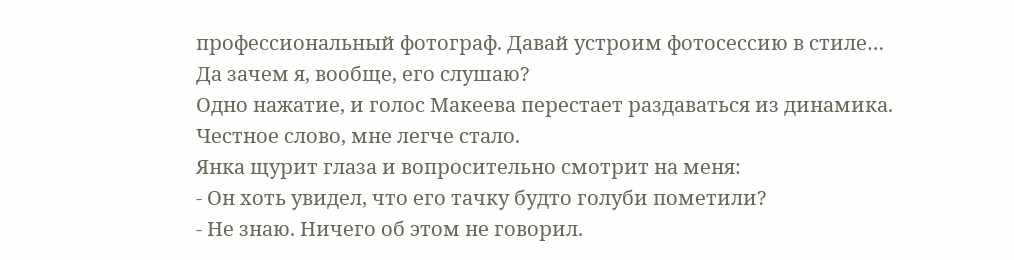профессиональный фотограф. Давай устроим фотосессию в стиле…
Да зачем я, вообще, его слушаю?
Одно нажатие, и голос Макеева перестает раздаваться из динамика.
Честное слово, мне легче стало.
Янка щурит глаза и вопросительно смотрит на меня:
- Он хоть увидел, что его тачку будто голуби пометили?
- Не знаю. Ничего об этом не говорил.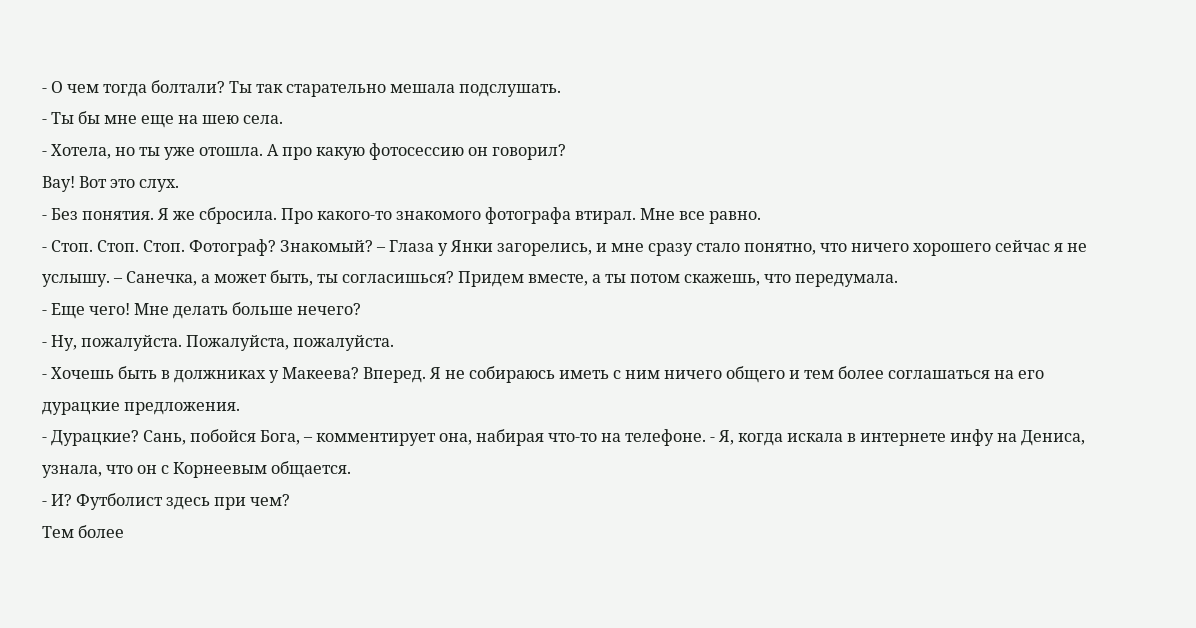- О чем тогда болтали? Ты так старательно мешала подслушать.
- Ты бы мне еще на шею села.
- Хотела, но ты уже отошла. А про какую фотосессию он говорил?
Вау! Вот это слух.
- Без понятия. Я же сбросила. Про какого-то знакомого фотографа втирал. Мне все равно.
- Стоп. Стоп. Стоп. Фотограф? Знакомый? – Глаза у Янки загорелись, и мне сразу стало понятно, что ничего хорошего сейчас я не услышу. – Санечка, а может быть, ты согласишься? Придем вместе, а ты потом скажешь, что передумала.
- Еще чего! Мне делать больше нечего?
- Ну, пожалуйста. Пожалуйста, пожалуйста.
- Хочешь быть в должниках у Макеева? Вперед. Я не собираюсь иметь с ним ничего общего и тем более соглашаться на его дурацкие предложения.
- Дурацкие? Сань, побойся Бога, – комментирует она, набирая что-то на телефоне. - Я, когда искала в интернете инфу на Дениса, узнала, что он с Корнеевым общается.
- И? Футболист здесь при чем?
Тем более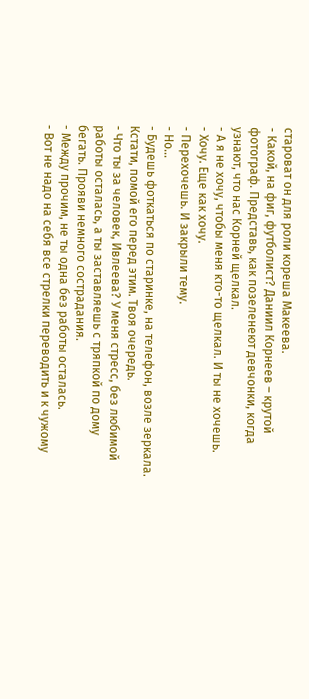староват он для роли кореша Макеева.
- Какой, на фиг, футболист? Даниил Корнеев – крутой фотограф. Представь, как позеленеют девчонки, когда узнают, что нас Корней щелкал.
- А я не хочу, чтобы меня кто-то щелкал. И ты не хочешь.
- Хочу. Еще как хочу.
- Перехочешь. И закрыли тему.
- Но…
- Будешь фоткаться по старинке, на телефон, возле зеркала. Кстати, помой его перед этим. Твоя очередь.
- Что ты за человек, Ивлеева? У меня стресс, без любимой работы осталась, а ты заставляешь с тряпкой по дому бегать. Прояви немного сострадания.
- Между прочим, не ты одна без работы осталась.
- Вот не надо на себя все стрелки переводить и к чужому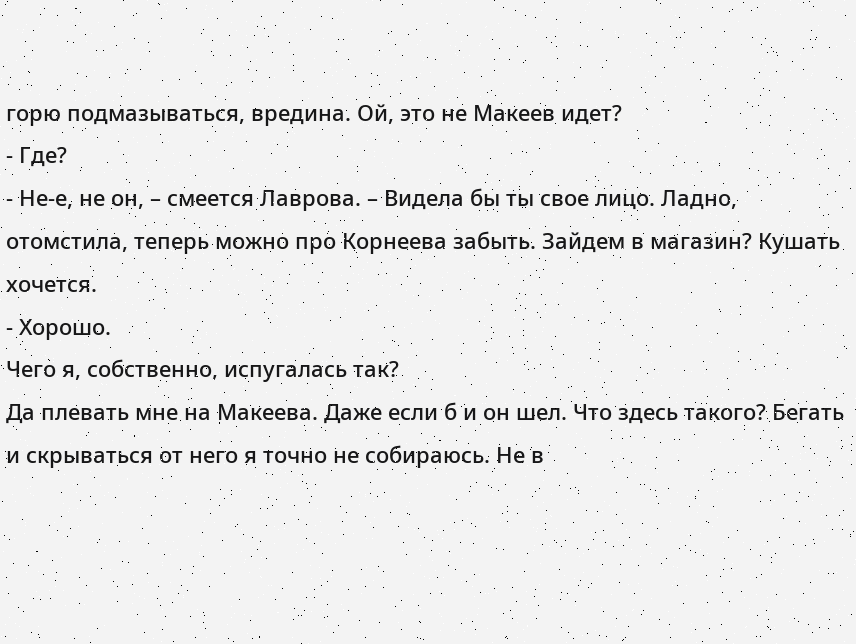горю подмазываться, вредина. Ой, это не Макеев идет?
- Где?
- Не-е, не он, – смеется Лаврова. – Видела бы ты свое лицо. Ладно, отомстила, теперь можно про Корнеева забыть. Зайдем в магазин? Кушать хочется.
- Хорошо.
Чего я, собственно, испугалась так?
Да плевать мне на Макеева. Даже если б и он шел. Что здесь такого? Бегать и скрываться от него я точно не собираюсь. Не в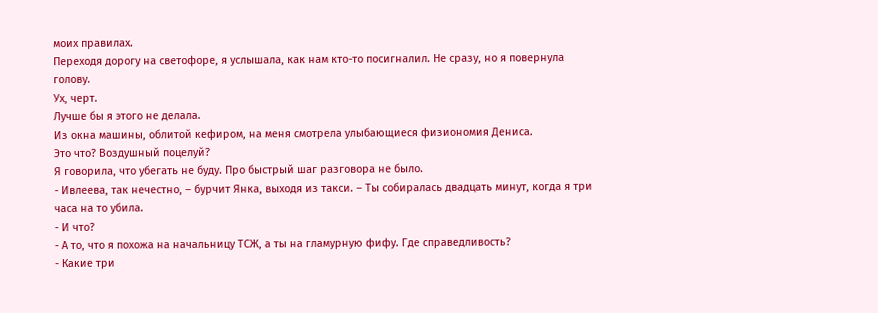моих правилах.
Переходя дорогу на светофоре, я услышала, как нам кто-то посигналил. Не сразу, но я повернула голову.
Ух, черт.
Лучше бы я этого не делала.
Из окна машины, облитой кефиром, на меня смотрела улыбающиеся физиономия Дениса.
Это что? Воздушный поцелуй?
Я говорила, что убегать не буду. Про быстрый шаг разговора не было.
- Ивлеева, так нечестно, – бурчит Янка, выходя из такси. – Ты собиралась двадцать минут, когда я три часа на то убила.
- И что?
- А то, что я похожа на начальницу ТСЖ, а ты на гламурную фифу. Где справедливость?
- Какие три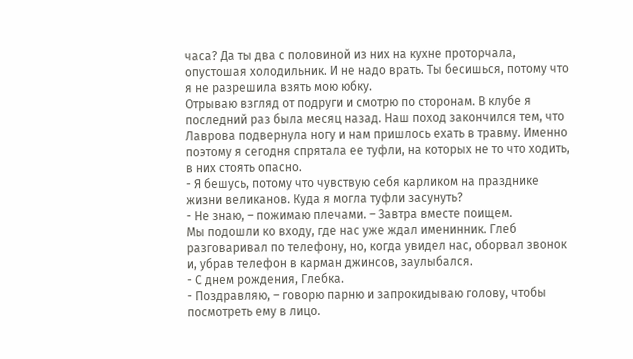часа? Да ты два с половиной из них на кухне проторчала, опустошая холодильник. И не надо врать. Ты бесишься, потому что я не разрешила взять мою юбку.
Отрываю взгляд от подруги и смотрю по сторонам. В клубе я последний раз была месяц назад. Наш поход закончился тем, что Лаврова подвернула ногу и нам пришлось ехать в травму. Именно поэтому я сегодня спрятала ее туфли, на которых не то что ходить, в них стоять опасно.
- Я бешусь, потому что чувствую себя карликом на празднике жизни великанов. Куда я могла туфли засунуть?
- Не знаю, – пожимаю плечами. – Завтра вместе поищем.
Мы подошли ко входу, где нас уже ждал именинник. Глеб разговаривал по телефону, но, когда увидел нас, оборвал звонок и, убрав телефон в карман джинсов, заулыбался.
- С днем рождения, Глебка.
- Поздравляю, – говорю парню и запрокидываю голову, чтобы посмотреть ему в лицо.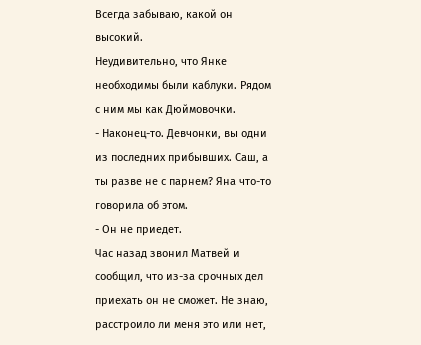Всегда забываю, какой он высокий.
Неудивительно, что Янке необходимы были каблуки. Рядом с ним мы как Дюймовочки.
- Наконец-то. Девчонки, вы одни из последних прибывших. Саш, а ты разве не с парнем? Яна что-то говорила об этом.
- Он не приедет.
Час назад звонил Матвей и сообщил, что из-за срочных дел приехать он не сможет. Не знаю, расстроило ли меня это или нет,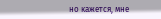но кажется, мне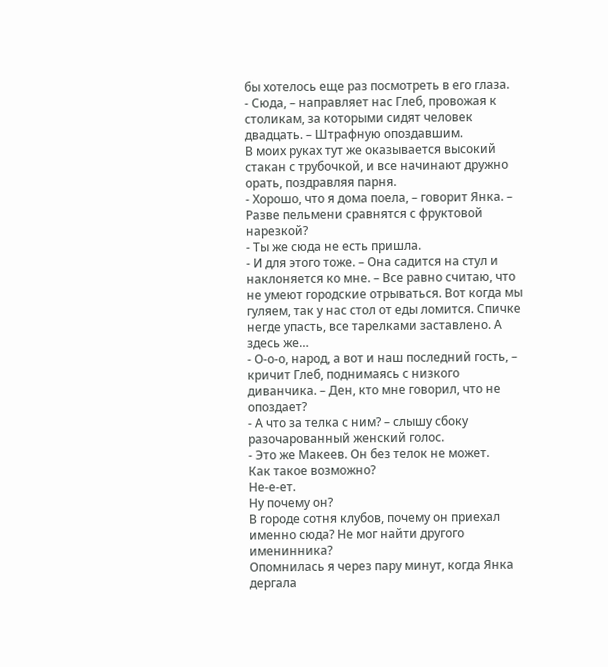бы хотелось еще раз посмотреть в его глаза.
- Сюда, – направляет нас Глеб, провожая к столикам, за которыми сидят человек двадцать. – Штрафную опоздавшим.
В моих руках тут же оказывается высокий стакан с трубочкой, и все начинают дружно орать, поздравляя парня.
- Хорошо, что я дома поела, – говорит Янка. – Разве пельмени сравнятся с фруктовой нарезкой?
- Ты же сюда не есть пришла.
- И для этого тоже. – Она садится на стул и наклоняется ко мне. – Все равно считаю, что не умеют городские отрываться. Вот когда мы гуляем, так у нас стол от еды ломится. Спичке негде упасть, все тарелками заставлено. А здесь же…
- О-о-о, народ, а вот и наш последний гость, – кричит Глеб, поднимаясь с низкого диванчика. – Ден, кто мне говорил, что не опоздает?
- А что за телка с ним? – слышу сбоку разочарованный женский голос.
- Это же Макеев. Он без телок не может.
Как такое возможно?
Не-е-ет.
Ну почему он?
В городе сотня клубов, почему он приехал именно сюда? Не мог найти другого именинника?
Опомнилась я через пару минут, когда Янка дергала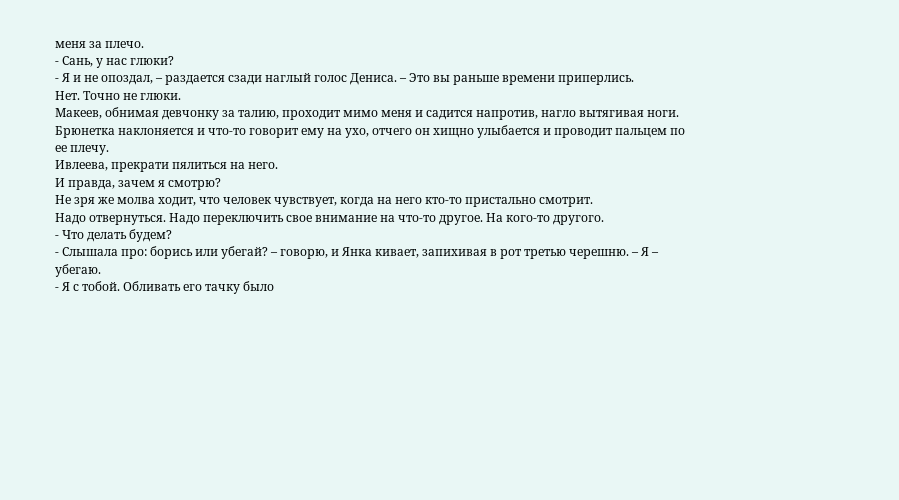меня за плечо.
- Сань, у нас глюки?
- Я и не опоздал, – раздается сзади наглый голос Дениса. – Это вы раньше времени приперлись.
Нет. Точно не глюки.
Макеев, обнимая девчонку за талию, проходит мимо меня и садится напротив, нагло вытягивая ноги. Брюнетка наклоняется и что-то говорит ему на ухо, отчего он хищно улыбается и проводит пальцем по ее плечу.
Ивлеева, прекрати пялиться на него.
И правда, зачем я смотрю?
Не зря же молва ходит, что человек чувствует, когда на него кто-то пристально смотрит.
Надо отвернуться. Надо переключить свое внимание на что-то другое. На кого-то другого.
- Что делать будем?
- Слышала про: борись или убегай? – говорю, и Янка кивает, запихивая в рот третью черешню. – Я – убегаю.
- Я с тобой. Обливать его тачку было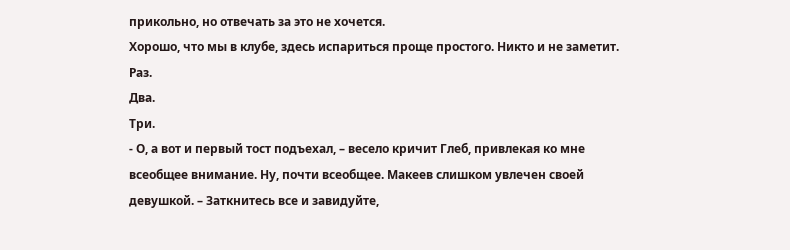прикольно, но отвечать за это не хочется.
Хорошо, что мы в клубе, здесь испариться проще простого. Никто и не заметит.
Раз.
Два.
Три.
- О, а вот и первый тост подъехал, – весело кричит Глеб, привлекая ко мне всеобщее внимание. Ну, почти всеобщее. Макеев слишком увлечен своей девушкой. – Заткнитесь все и завидуйте,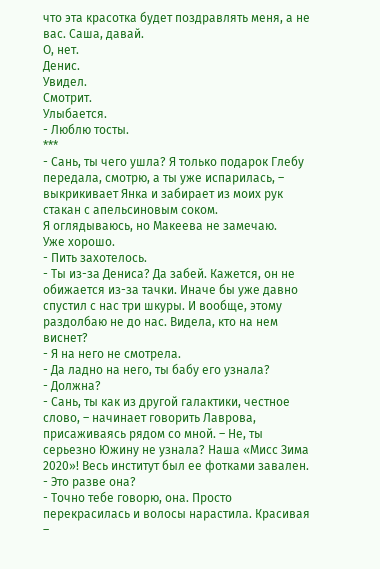что эта красотка будет поздравлять меня, а не вас. Саша, давай.
О, нет.
Денис.
Увидел.
Смотрит.
Улыбается.
- Люблю тосты.
***
- Сань, ты чего ушла? Я только подарок Глебу передала, смотрю, а ты уже испарилась, – выкрикивает Янка и забирает из моих рук стакан с апельсиновым соком.
Я оглядываюсь, но Макеева не замечаю.
Уже хорошо.
- Пить захотелось.
- Ты из-за Дениса? Да забей. Кажется, он не обижается из-за тачки. Иначе бы уже давно спустил с нас три шкуры. И вообще, этому раздолбаю не до нас. Видела, кто на нем виснет?
- Я на него не смотрела.
- Да ладно на него, ты бабу его узнала?
- Должна?
- Сань, ты как из другой галактики, честное слово, – начинает говорить Лаврова, присаживаясь рядом со мной. – Не, ты серьезно Южину не узнала? Наша «Мисс Зима 2020»! Весь институт был ее фотками завален.
- Это разве она?
- Точно тебе говорю, она. Просто перекрасилась и волосы нарастила. Красивая –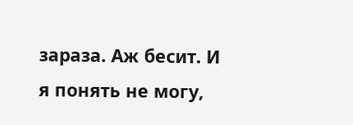зараза. Аж бесит. И я понять не могу,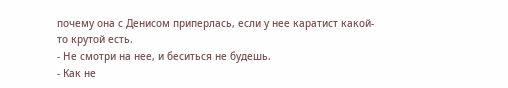почему она с Денисом приперлась, если у нее каратист какой-то крутой есть.
- Не смотри на нее, и беситься не будешь.
- Как не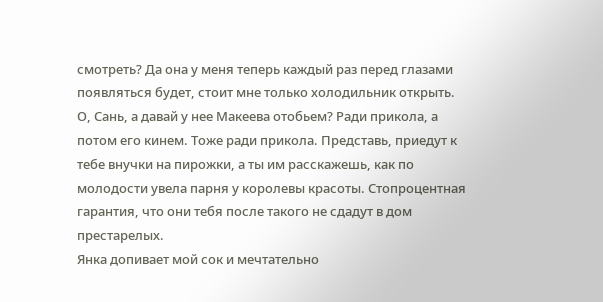смотреть? Да она у меня теперь каждый раз перед глазами появляться будет, стоит мне только холодильник открыть. О, Сань, а давай у нее Макеева отобьем? Ради прикола, а потом его кинем. Тоже ради прикола. Представь, приедут к тебе внучки на пирожки, а ты им расскажешь, как по молодости увела парня у королевы красоты. Стопроцентная гарантия, что они тебя после такого не сдадут в дом престарелых.
Янка допивает мой сок и мечтательно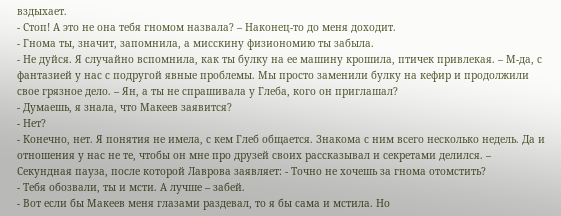вздыхает.
- Стоп! А это не она тебя гномом назвала? – Наконец-то до меня доходит.
- Гнома ты, значит, запомнила, а мисскину физиономию ты забыла.
- Не дуйся. Я случайно вспомнила, как ты булку на ее машину крошила, птичек привлекая. – М-да, с фантазией у нас с подругой явные проблемы. Мы просто заменили булку на кефир и продолжили свое грязное дело. – Ян, а ты не спрашивала у Глеба, кого он приглашал?
- Думаешь, я знала, что Макеев заявится?
- Нет?
- Конечно, нет. Я понятия не имела, с кем Глеб общается. Знакома с ним всего несколько недель. Да и отношения у нас не те, чтобы он мне про друзей своих рассказывал и секретами делился. – Секундная пауза, после которой Лаврова заявляет: - Точно не хочешь за гнома отомстить?
- Тебя обозвали, ты и мсти. А лучше – забей.
- Вот если бы Макеев меня глазами раздевал, то я бы сама и мстила. Но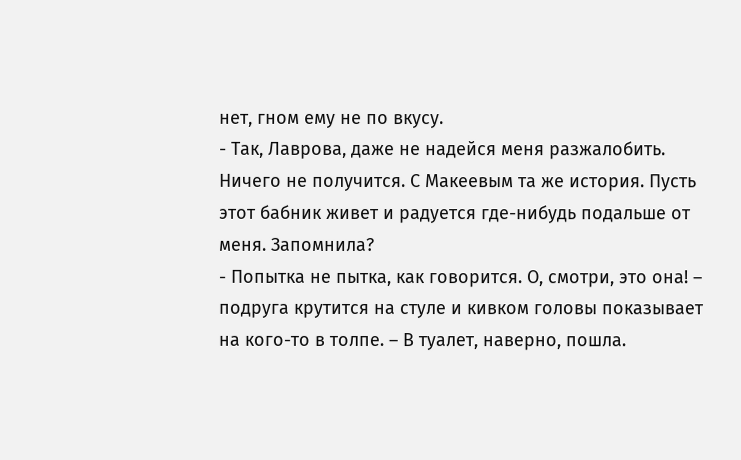нет, гном ему не по вкусу.
- Так, Лаврова, даже не надейся меня разжалобить. Ничего не получится. С Макеевым та же история. Пусть этот бабник живет и радуется где-нибудь подальше от меня. Запомнила?
- Попытка не пытка, как говорится. О, смотри, это она! – подруга крутится на стуле и кивком головы показывает на кого-то в толпе. – В туалет, наверно, пошла.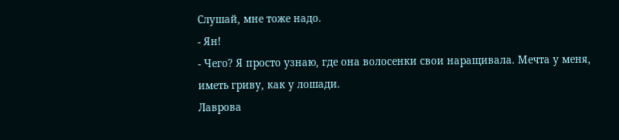Слушай, мне тоже надо.
- Ян!
- Чего? Я просто узнаю, где она волосенки свои наращивала. Мечта у меня, иметь гриву, как у лошади.
Лаврова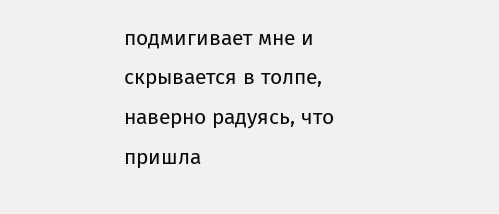подмигивает мне и скрывается в толпе, наверно радуясь, что пришла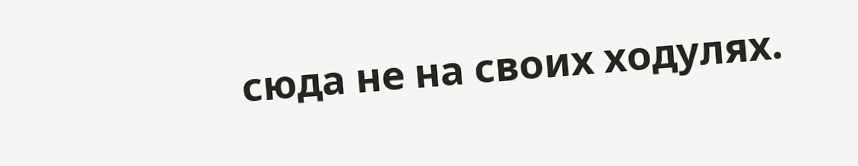сюда не на своих ходулях.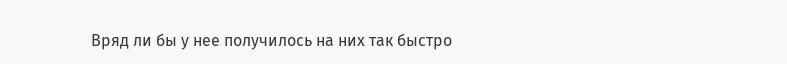Вряд ли бы у нее получилось на них так быстро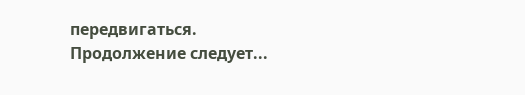передвигаться.
Продолжение следует...